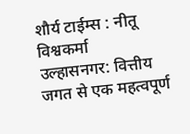शौर्य टाईम्स : नीतू विश्वकर्मा
उल्हासनगर: वित्तीय जगत से एक महत्वपूर्ण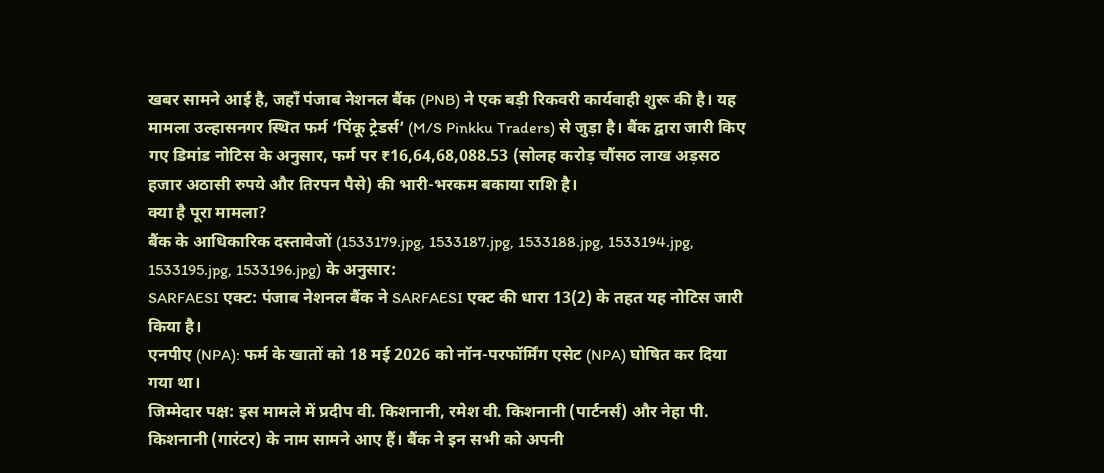खबर सामने आई है, जहाँ पंजाब नेशनल बैंक (PNB) ने एक बड़ी रिकवरी कार्यवाही शुरू की है। यह मामला उल्हासनगर स्थित फर्म ‘पिंकू ट्रेडर्स’ (M/S Pinkku Traders) से जुड़ा है। बैंक द्वारा जारी किए गए डिमांड नोटिस के अनुसार, फर्म पर ₹16,64,68,088.53 (सोलह करोड़ चौंसठ लाख अड़सठ हजार अठासी रुपये और तिरपन पैसे) की भारी-भरकम बकाया राशि है।
क्या है पूरा मामला?
बैंक के आधिकारिक दस्तावेजों (1533179.jpg, 1533187.jpg, 1533188.jpg, 1533194.jpg, 1533195.jpg, 1533196.jpg) के अनुसार:
SARFAESI एक्ट: पंजाब नेशनल बैंक ने SARFAESI एक्ट की धारा 13(2) के तहत यह नोटिस जारी किया है।
एनपीए (NPA): फर्म के खातों को 18 मई 2026 को नॉन-परफॉर्मिंग एसेट (NPA) घोषित कर दिया गया था।
जिम्मेदार पक्ष: इस मामले में प्रदीप वी. किशनानी, रमेश वी. किशनानी (पार्टनर्स) और नेहा पी. किशनानी (गारंटर) के नाम सामने आए हैं। बैंक ने इन सभी को अपनी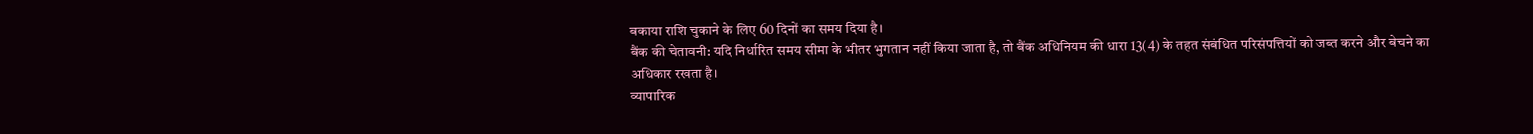बकाया राशि चुकाने के लिए 60 दिनों का समय दिया है।
बैंक की चेतावनी: यदि निर्धारित समय सीमा के भीतर भुगतान नहीं किया जाता है, तो बैंक अधिनियम की धारा 13(4) के तहत संबंधित परिसंपत्तियों को जब्त करने और बेचने का अधिकार रखता है।
व्यापारिक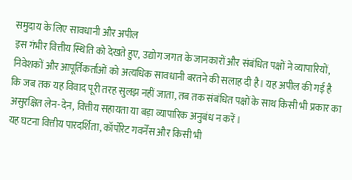समुदाय के लिए सावधानी और अपील
इस गंभीर वित्तीय स्थिति को देखते हुए, उद्योग जगत के जानकारों और संबंधित पक्षों ने व्यापारियों, निवेशकों और आपूर्तिकर्ताओं को अत्यधिक सावधानी बरतने की सलाह दी है। यह अपील की गई है कि जब तक यह विवाद पूरी तरह सुलझ नहीं जाता, तब तक संबंधित पक्षों के साथ किसी भी प्रकार का असुरक्षित लेन-देन, वित्तीय सहायता या बड़ा व्यापारिक अनुबंध न करें।
यह घटना वित्तीय पारदर्शिता, कॉर्पोरेट गवर्नेंस और किसी भी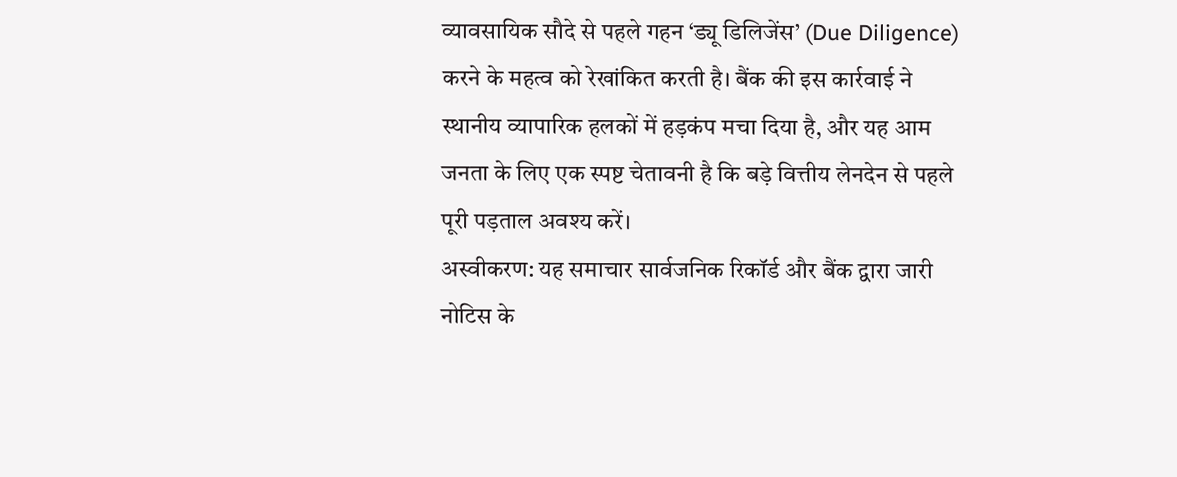व्यावसायिक सौदे से पहले गहन ‘ड्यू डिलिजेंस’ (Due Diligence) करने के महत्व को रेखांकित करती है। बैंक की इस कार्रवाई ने स्थानीय व्यापारिक हलकों में हड़कंप मचा दिया है, और यह आम जनता के लिए एक स्पष्ट चेतावनी है कि बड़े वित्तीय लेनदेन से पहले पूरी पड़ताल अवश्य करें।
अस्वीकरण: यह समाचार सार्वजनिक रिकॉर्ड और बैंक द्वारा जारी नोटिस के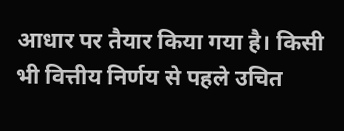आधार पर तैयार किया गया है। किसी भी वित्तीय निर्णय से पहले उचित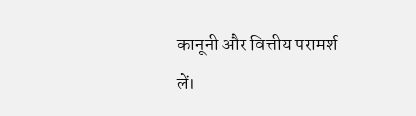कानूनी और वित्तीय परामर्श लें।